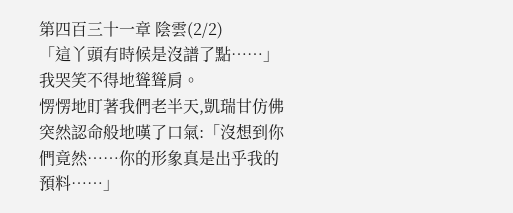第四百三十一章 陰雲(2/2)
「這丫頭有時候是沒譜了點……」我哭笑不得地聳聳肩。
愣愣地盯著我們老半天,凱瑞甘仿佛突然認命般地嘆了口氣:「沒想到你們竟然……你的形象真是出乎我的預料……」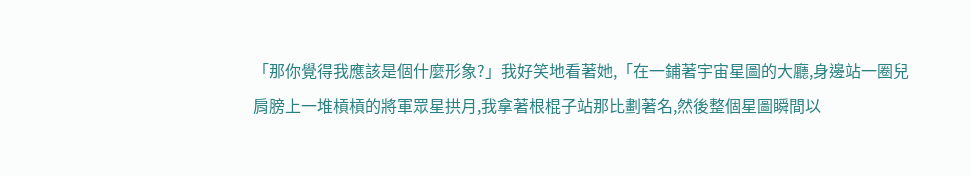「那你覺得我應該是個什麼形象?」我好笑地看著她,「在一鋪著宇宙星圖的大廳,身邊站一圈兒肩膀上一堆槓槓的將軍眾星拱月,我拿著根棍子站那比劃著名,然後整個星圖瞬間以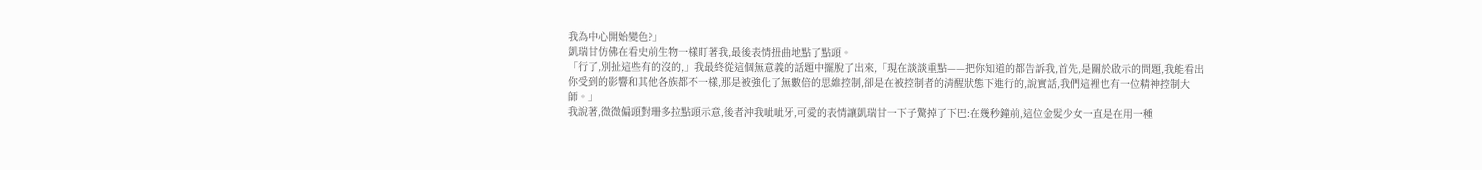我為中心開始變色?」
凱瑞甘仿佛在看史前生物一樣盯著我,最後表情扭曲地點了點頭。
「行了,別扯這些有的沒的,」我最終從這個無意義的話題中擺脫了出來,「現在談談重點——把你知道的都告訴我,首先,是關於啟示的問題,我能看出你受到的影響和其他各族都不一樣,那是被強化了無數倍的思維控制,卻是在被控制者的清醒狀態下進行的,說實話,我們這裡也有一位精神控制大師。」
我說著,微微偏頭對珊多拉點頭示意,後者沖我呲呲牙,可愛的表情讓凱瑞甘一下子驚掉了下巴:在幾秒鐘前,這位金髮少女一直是在用一種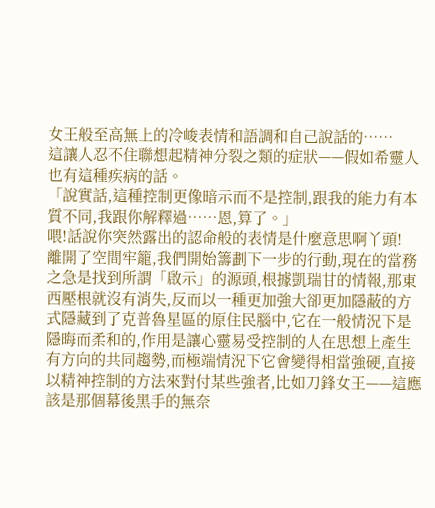女王般至高無上的冷峻表情和語調和自己說話的……
這讓人忍不住聯想起精神分裂之類的症狀——假如希靈人也有這種疾病的話。
「說實話,這種控制更像暗示而不是控制,跟我的能力有本質不同,我跟你解釋過……恩,算了。」
喂!話說你突然露出的認命般的表情是什麼意思啊丫頭!
離開了空間牢籠,我們開始籌劃下一步的行動,現在的當務之急是找到所謂「啟示」的源頭,根據凱瑞甘的情報,那東西壓根就沒有消失,反而以一種更加強大卻更加隱蔽的方式隱藏到了克普魯星區的原住民腦中,它在一般情況下是隱晦而柔和的,作用是讓心靈易受控制的人在思想上產生有方向的共同趨勢,而極端情況下它會變得相當強硬,直接以精神控制的方法來對付某些強者,比如刀鋒女王——這應該是那個幕後黑手的無奈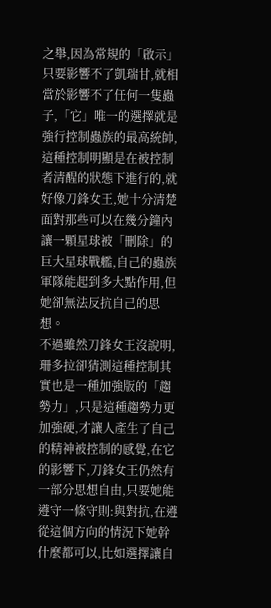之舉,因為常規的「啟示」只要影響不了凱瑞甘,就相當於影響不了任何一隻蟲子,「它」唯一的選擇就是強行控制蟲族的最高統帥,這種控制明顯是在被控制者清醒的狀態下進行的,就好像刀鋒女王,她十分清楚面對那些可以在幾分鐘內讓一顆星球被「刪除」的巨大星球戰艦,自己的蟲族軍隊能起到多大點作用,但她卻無法反抗自己的思想。
不過雖然刀鋒女王沒說明,珊多拉卻猜測這種控制其實也是一種加強版的「趨勢力」,只是這種趨勢力更加強硬,才讓人產生了自己的精神被控制的感覺,在它的影響下,刀鋒女王仍然有一部分思想自由,只要她能遵守一條守則:與對抗,在遵從這個方向的情況下她幹什麼都可以,比如選擇讓自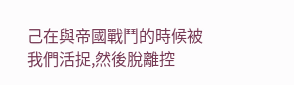己在與帝國戰鬥的時候被我們活捉,然後脫離控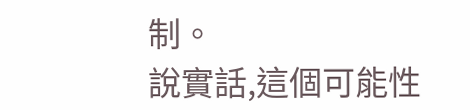制。
說實話,這個可能性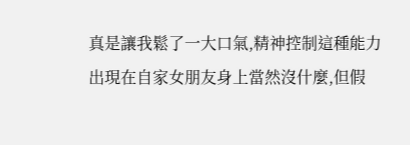真是讓我鬆了一大口氣,精神控制這種能力出現在自家女朋友身上當然沒什麼,但假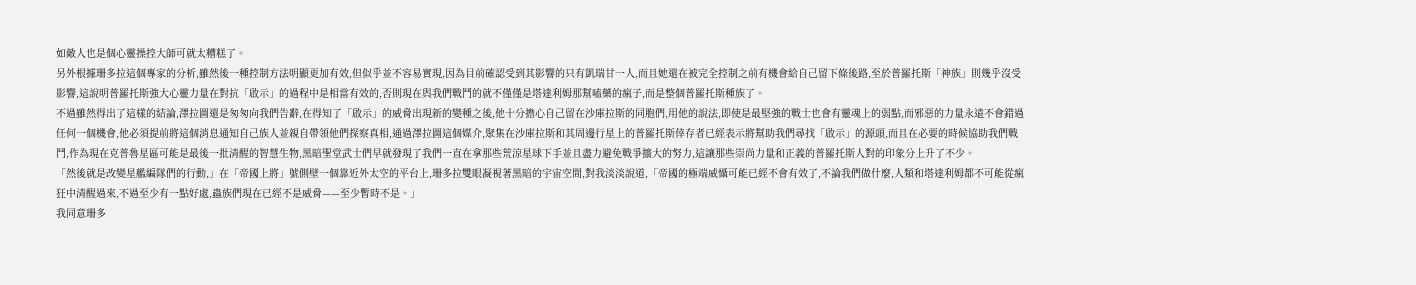如敵人也是個心靈操控大師可就太糟糕了。
另外根據珊多拉這個專家的分析,雖然後一種控制方法明顯更加有效,但似乎並不容易實現,因為目前確認受到其影響的只有凱瑞甘一人,而且她還在被完全控制之前有機會給自己留下條後路,至於普羅托斯「神族」則幾乎沒受影響,這說明普羅托斯強大心靈力量在對抗「啟示」的過程中是相當有效的,否則現在與我們戰鬥的就不僅僅是塔達利姆那幫嗑藥的瘋子,而是整個普羅托斯種族了。
不過雖然得出了這樣的結論,澤拉圖還是匆匆向我們告辭,在得知了「啟示」的威脅出現新的變種之後,他十分擔心自己留在沙庫拉斯的同胞們,用他的說法,即使是最堅強的戰士也會有靈魂上的弱點,而邪惡的力量永遠不會錯過任何一個機會,他必須提前將這個消息通知自己族人並親自帶領他們探察真相,通過澤拉圖這個媒介,聚集在沙庫拉斯和其周邊行星上的普羅托斯倖存者已經表示將幫助我們尋找「啟示」的源頭,而且在必要的時候協助我們戰鬥,作為現在克普魯星區可能是最後一批清醒的智慧生物,黑暗聖堂武士們早就發現了我們一直在拿那些荒涼星球下手並且盡力避免戰爭擴大的努力,這讓那些崇尚力量和正義的普羅托斯人對的印象分上升了不少。
「然後就是改變星艦編隊們的行動,」在「帝國上將」號側壁一個靠近外太空的平台上,珊多拉雙眼凝視著黑暗的宇宙空間,對我淡淡說道,「帝國的極端威懾可能已經不會有效了,不論我們做什麼,人類和塔達利姆都不可能從瘋狂中清醒過來,不過至少有一點好處,蟲族們現在已經不是威脅——至少暫時不是。」
我同意珊多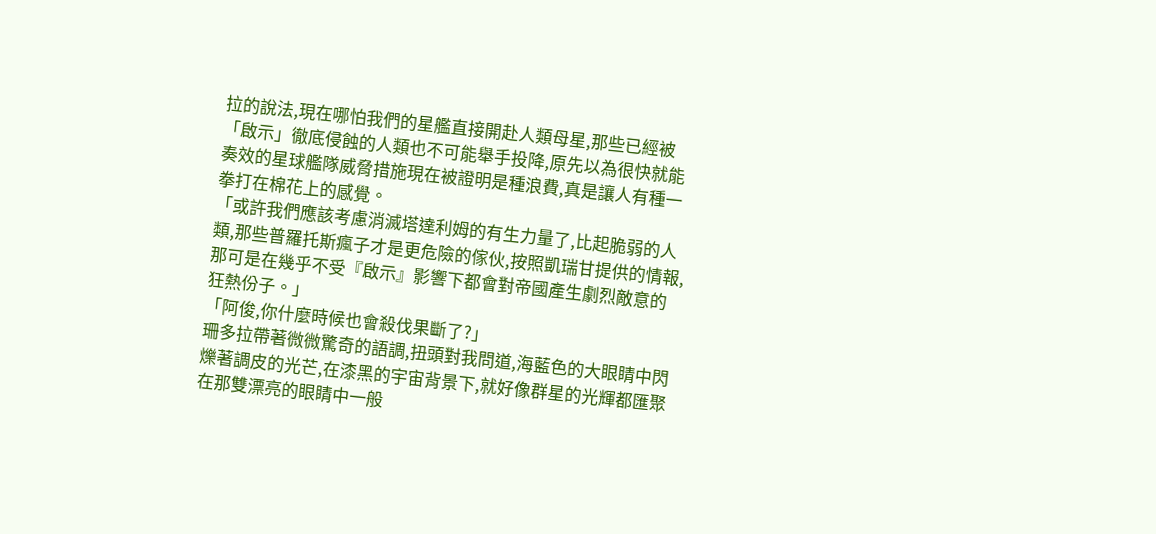拉的說法,現在哪怕我們的星艦直接開赴人類母星,那些已經被「啟示」徹底侵蝕的人類也不可能舉手投降,原先以為很快就能奏效的星球艦隊威脅措施現在被證明是種浪費,真是讓人有種一拳打在棉花上的感覺。
「或許我們應該考慮消滅塔達利姆的有生力量了,比起脆弱的人類,那些普羅托斯瘋子才是更危險的傢伙,按照凱瑞甘提供的情報,那可是在幾乎不受『啟示』影響下都會對帝國產生劇烈敵意的狂熱份子。」
「阿俊,你什麼時候也會殺伐果斷了?」
珊多拉帶著微微驚奇的語調,扭頭對我問道,海藍色的大眼睛中閃爍著調皮的光芒,在漆黑的宇宙背景下,就好像群星的光輝都匯聚在那雙漂亮的眼睛中一般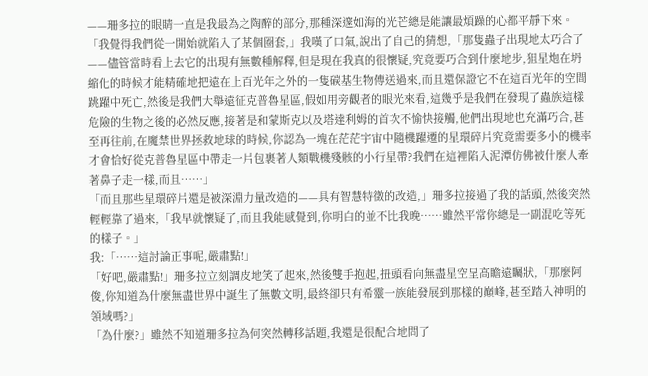——珊多拉的眼睛一直是我最為之陶醉的部分,那種深邃如海的光芒總是能讓最煩躁的心都平靜下來。
「我覺得我們從一開始就陷入了某個圈套,」我嘆了口氣,說出了自己的猜想,「那隻蟲子出現地太巧合了——儘管當時看上去它的出現有無數種解釋,但是現在我真的很懷疑,究竟要巧合到什麼地步,狙星炮在坍縮化的時候才能精確地把遠在上百光年之外的一隻碳基生物傳送過來,而且還保證它不在這百光年的空間跳躍中死亡,然後是我們大舉遠征克普魯星區,假如用旁觀者的眼光來看,這幾乎是我們在發現了蟲族這樣危險的生物之後的必然反應,接著是和蒙斯克以及塔達利姆的首次不愉快接觸,他們出現地也充滿巧合,甚至再往前,在魔禁世界拯救地球的時候,你認為一塊在茫茫宇宙中隨機躍遷的星環碎片究竟需要多小的機率才會恰好從克普魯星區中帶走一片包裹著人類戰機殘骸的小行星帶?我們在這裡陷入泥潭仿佛被什麼人牽著鼻子走一樣,而且……」
「而且那些星環碎片還是被深淵力量改造的——具有智慧特徵的改造,」珊多拉接過了我的話頭,然後突然輕輕靠了過來,「我早就懷疑了,而且我能感覺到,你明白的並不比我晚……雖然平常你總是一副混吃等死的樣子。」
我:「……這討論正事呢,嚴肅點!」
「好吧,嚴肅點!」珊多拉立刻調皮地笑了起來,然後雙手抱起,扭頭看向無盡星空呈高瞻遠矚狀,「那麼阿俊,你知道為什麼無盡世界中誕生了無數文明,最終卻只有希靈一族能發展到那樣的巔峰,甚至踏入神明的領域嗎?」
「為什麼?」雖然不知道珊多拉為何突然轉移話題,我還是很配合地問了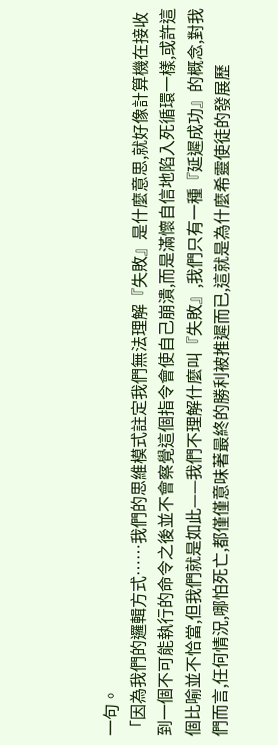一句。
「因為我們的邏輯方式……我們的思維模式註定我們無法理解『失敗』是什麼意思,就好像計算機在接收到一個不可能執行的命令之後並不會察覺這個指令會使自己崩潰,而是滿懷自信地陷入死循環一樣,或許這個比喻並不恰當,但我們就是如此——我們不理解什麼叫『失敗』,我們只有一種『延遲成功』的概念,對我們而言,任何情況,哪怕死亡,都僅僅意味著最終的勝利被推遲而已,這就是為什麼希靈使徒的發展歷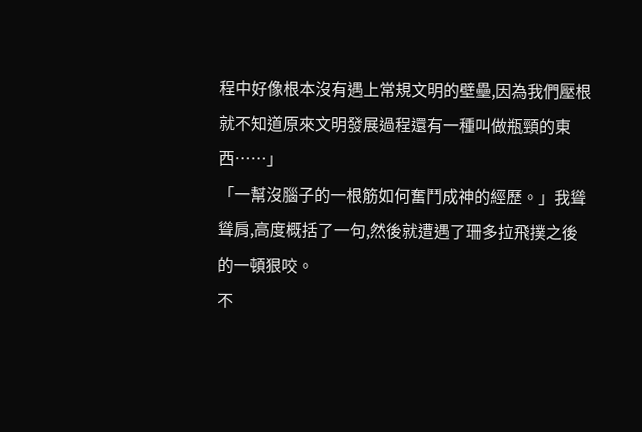程中好像根本沒有遇上常規文明的壁壘,因為我們壓根就不知道原來文明發展過程還有一種叫做瓶頸的東西……」
「一幫沒腦子的一根筋如何奮鬥成神的經歷。」我聳聳肩,高度概括了一句,然後就遭遇了珊多拉飛撲之後的一頓狠咬。
不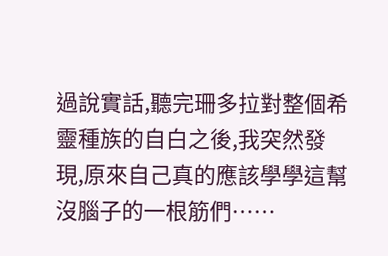過說實話,聽完珊多拉對整個希靈種族的自白之後,我突然發現,原來自己真的應該學學這幫沒腦子的一根筋們……